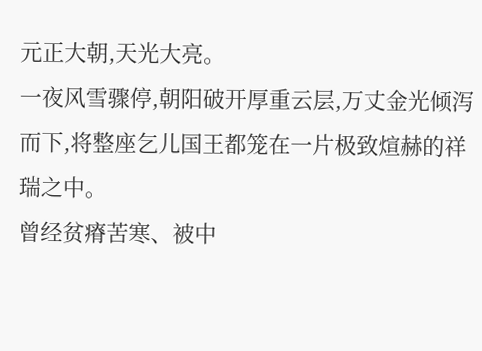元正大朝,天光大亮。
一夜风雪骤停,朝阳破开厚重云层,万丈金光倾泻而下,将整座乞儿国王都笼在一片极致煊赫的祥瑞之中。
曾经贫瘠苦寒、被中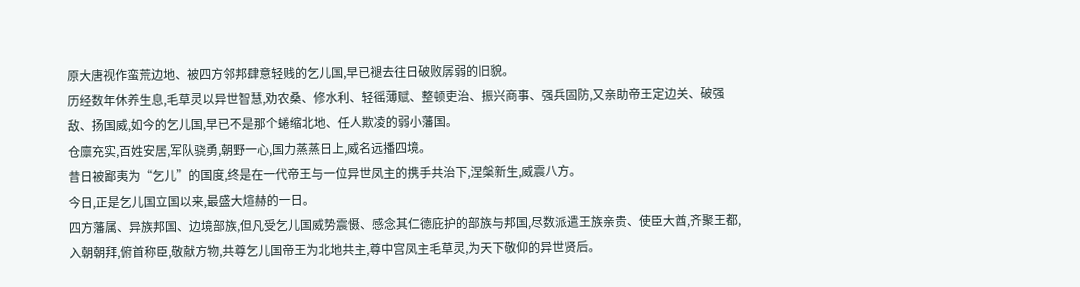原大唐视作蛮荒边地、被四方邻邦肆意轻贱的乞儿国,早已褪去往日破败孱弱的旧貌。
历经数年休养生息,毛草灵以异世智慧,劝农桑、修水利、轻徭薄赋、整顿吏治、振兴商事、强兵固防,又亲助帝王定边关、破强敌、扬国威,如今的乞儿国,早已不是那个蜷缩北地、任人欺凌的弱小藩国。
仓廪充实,百姓安居,军队骁勇,朝野一心,国力蒸蒸日上,威名远播四境。
昔日被鄙夷为“乞儿”的国度,终是在一代帝王与一位异世凤主的携手共治下,涅槃新生,威震八方。
今日,正是乞儿国立国以来,最盛大煊赫的一日。
四方藩属、异族邦国、边境部族,但凡受乞儿国威势震慑、感念其仁德庇护的部族与邦国,尽数派遣王族亲贵、使臣大酋,齐聚王都,入朝朝拜,俯首称臣,敬献方物,共尊乞儿国帝王为北地共主,尊中宫凤主毛草灵,为天下敬仰的异世贤后。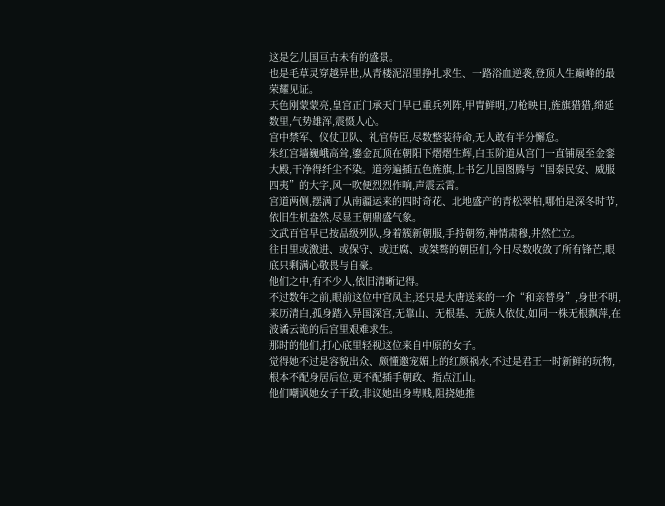这是乞儿国亘古未有的盛景。
也是毛草灵穿越异世,从青楼泥沼里挣扎求生、一路浴血逆袭,登顶人生巅峰的最荣耀见证。
天色刚蒙蒙亮,皇宫正门承天门早已重兵列阵,甲胄鲜明,刀枪映日,旌旗猎猎,绵延数里,气势雄浑,震慑人心。
宫中禁军、仪仗卫队、礼官侍臣,尽数整装待命,无人敢有半分懈怠。
朱红宫墙巍峨高耸,鎏金瓦顶在朝阳下熠熠生辉,白玉阶道从宫门一直铺展至金銮大殿,干净得纤尘不染。道旁遍插五色旌旗,上书乞儿国图腾与“国泰民安、威服四夷”的大字,风一吹便烈烈作响,声震云霄。
宫道两侧,摆满了从南疆运来的四时奇花、北地盛产的青松翠柏,哪怕是深冬时节,依旧生机盎然,尽显王朝鼎盛气象。
文武百官早已按品级列队,身着簇新朝服,手持朝笏,神情肃穆,井然伫立。
往日里或激进、或保守、或迂腐、或桀骜的朝臣们,今日尽数收敛了所有锋芒,眼底只剩满心敬畏与自豪。
他们之中,有不少人,依旧清晰记得。
不过数年之前,眼前这位中宫凤主,还只是大唐送来的一介“和亲替身”,身世不明,来历清白,孤身踏入异国深宫,无靠山、无根基、无族人依仗,如同一株无根飘萍,在波谲云诡的后宫里艰难求生。
那时的他们,打心底里轻视这位来自中原的女子。
觉得她不过是容貌出众、颇懂邀宠媚上的红颜祸水,不过是君王一时新鲜的玩物,根本不配身居后位,更不配插手朝政、指点江山。
他们嘲讽她女子干政,非议她出身卑贱,阻挠她推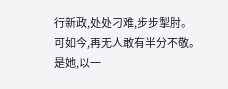行新政,处处刁难,步步掣肘。
可如今,再无人敢有半分不敬。
是她,以一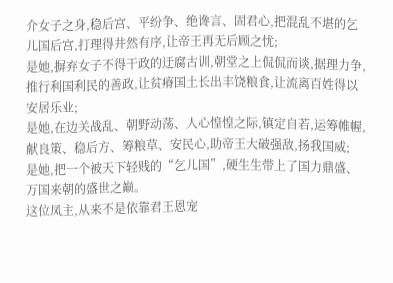介女子之身,稳后宫、平纷争、绝谗言、固君心,把混乱不堪的乞儿国后宫,打理得井然有序,让帝王再无后顾之忧;
是她,摒弃女子不得干政的迂腐古训,朝堂之上侃侃而谈,据理力争,推行利国利民的善政,让贫瘠国土长出丰饶粮食,让流离百姓得以安居乐业;
是她,在边关战乱、朝野动荡、人心惶惶之际,镇定自若,运筹帷幄,献良策、稳后方、筹粮草、安民心,助帝王大破强敌,扬我国威;
是她,把一个被天下轻贱的“乞儿国”,硬生生带上了国力鼎盛、万国来朝的盛世之巅。
这位凤主,从来不是依靠君王恩宠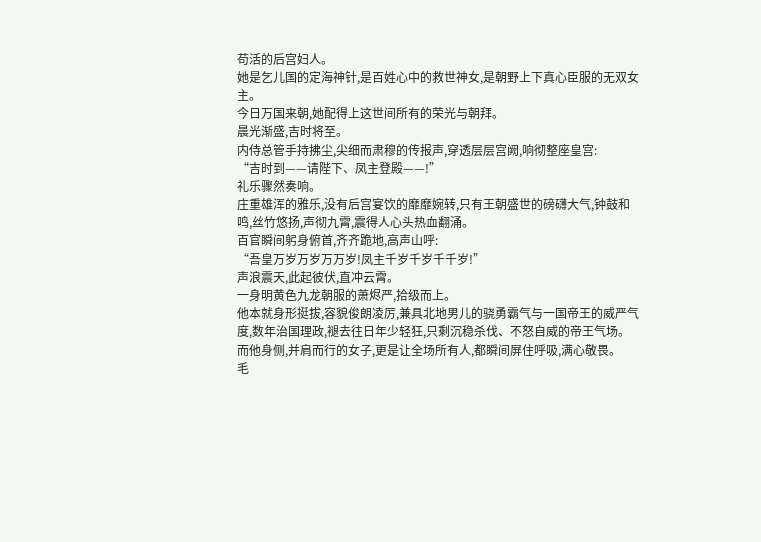苟活的后宫妇人。
她是乞儿国的定海神针,是百姓心中的救世神女,是朝野上下真心臣服的无双女主。
今日万国来朝,她配得上这世间所有的荣光与朝拜。
晨光渐盛,吉时将至。
内侍总管手持拂尘,尖细而肃穆的传报声,穿透层层宫阙,响彻整座皇宫:
“吉时到——请陛下、凤主登殿——!”
礼乐骤然奏响。
庄重雄浑的雅乐,没有后宫宴饮的靡靡婉转,只有王朝盛世的磅礴大气,钟鼓和鸣,丝竹悠扬,声彻九霄,震得人心头热血翻涌。
百官瞬间躬身俯首,齐齐跪地,高声山呼:
“吾皇万岁万岁万万岁!凤主千岁千岁千千岁!”
声浪震天,此起彼伏,直冲云霄。
一身明黄色九龙朝服的萧烬严,拾级而上。
他本就身形挺拔,容貌俊朗凌厉,兼具北地男儿的骁勇霸气与一国帝王的威严气度,数年治国理政,褪去往日年少轻狂,只剩沉稳杀伐、不怒自威的帝王气场。
而他身侧,并肩而行的女子,更是让全场所有人,都瞬间屏住呼吸,满心敬畏。
毛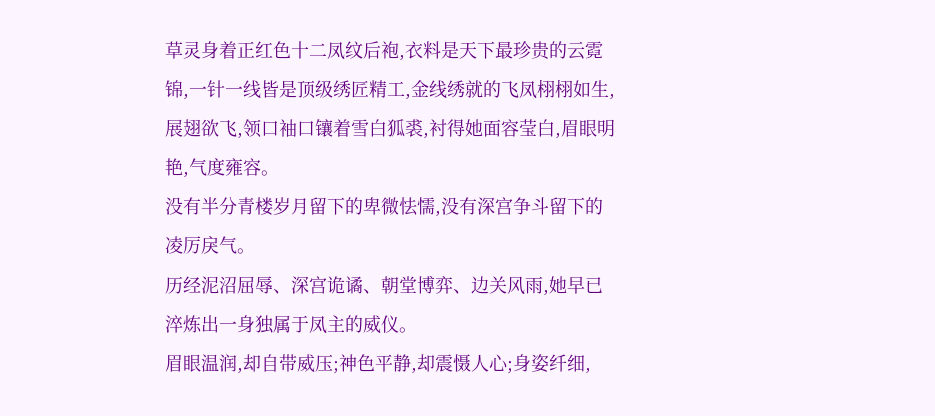草灵身着正红色十二凤纹后袍,衣料是天下最珍贵的云霓锦,一针一线皆是顶级绣匠精工,金线绣就的飞凤栩栩如生,展翅欲飞,领口袖口镶着雪白狐裘,衬得她面容莹白,眉眼明艳,气度雍容。
没有半分青楼岁月留下的卑微怯懦,没有深宫争斗留下的凌厉戾气。
历经泥沼屈辱、深宫诡谲、朝堂博弈、边关风雨,她早已淬炼出一身独属于凤主的威仪。
眉眼温润,却自带威压;神色平静,却震慑人心;身姿纤细,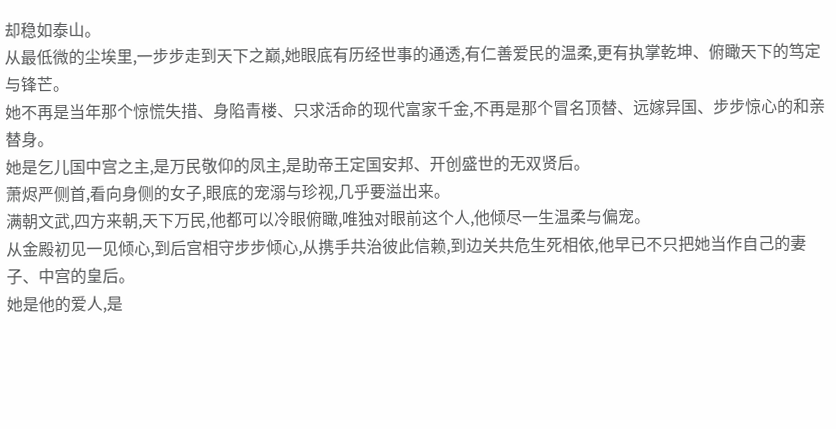却稳如泰山。
从最低微的尘埃里,一步步走到天下之巅,她眼底有历经世事的通透,有仁善爱民的温柔,更有执掌乾坤、俯瞰天下的笃定与锋芒。
她不再是当年那个惊慌失措、身陷青楼、只求活命的现代富家千金,不再是那个冒名顶替、远嫁异国、步步惊心的和亲替身。
她是乞儿国中宫之主,是万民敬仰的凤主,是助帝王定国安邦、开创盛世的无双贤后。
萧烬严侧首,看向身侧的女子,眼底的宠溺与珍视,几乎要溢出来。
满朝文武,四方来朝,天下万民,他都可以冷眼俯瞰,唯独对眼前这个人,他倾尽一生温柔与偏宠。
从金殿初见一见倾心,到后宫相守步步倾心,从携手共治彼此信赖,到边关共危生死相依,他早已不只把她当作自己的妻子、中宫的皇后。
她是他的爱人,是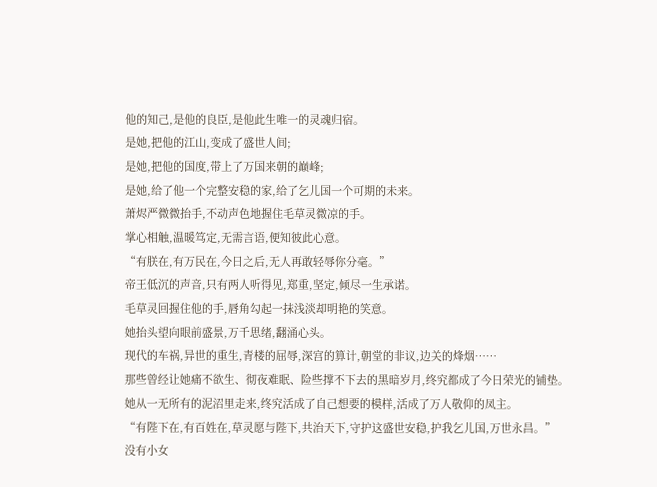他的知己,是他的良臣,是他此生唯一的灵魂归宿。
是她,把他的江山,变成了盛世人间;
是她,把他的国度,带上了万国来朝的巅峰;
是她,给了他一个完整安稳的家,给了乞儿国一个可期的未来。
萧烬严微微抬手,不动声色地握住毛草灵微凉的手。
掌心相触,温暖笃定,无需言语,便知彼此心意。
“有朕在,有万民在,今日之后,无人再敢轻辱你分毫。”
帝王低沉的声音,只有两人听得见,郑重,坚定,倾尽一生承诺。
毛草灵回握住他的手,唇角勾起一抹浅淡却明艳的笑意。
她抬头望向眼前盛景,万千思绪,翻涌心头。
现代的车祸,异世的重生,青楼的屈辱,深宫的算计,朝堂的非议,边关的烽烟……
那些曾经让她痛不欲生、彻夜难眠、险些撑不下去的黑暗岁月,终究都成了今日荣光的铺垫。
她从一无所有的泥沼里走来,终究活成了自己想要的模样,活成了万人敬仰的凤主。
“有陛下在,有百姓在,草灵愿与陛下,共治天下,守护这盛世安稳,护我乞儿国,万世永昌。”
没有小女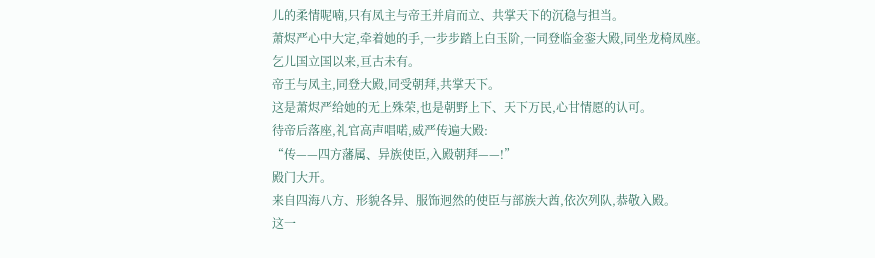儿的柔情呢喃,只有凤主与帝王并肩而立、共掌天下的沉稳与担当。
萧烬严心中大定,牵着她的手,一步步踏上白玉阶,一同登临金銮大殿,同坐龙椅凤座。
乞儿国立国以来,亘古未有。
帝王与凤主,同登大殿,同受朝拜,共掌天下。
这是萧烬严给她的无上殊荣,也是朝野上下、天下万民,心甘情愿的认可。
待帝后落座,礼官高声唱喏,威严传遍大殿:
“传——四方藩属、异族使臣,入殿朝拜——!”
殿门大开。
来自四海八方、形貌各异、服饰迥然的使臣与部族大酋,依次列队,恭敬入殿。
这一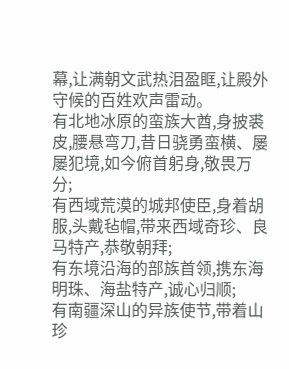幕,让满朝文武热泪盈眶,让殿外守候的百姓欢声雷动。
有北地冰原的蛮族大酋,身披裘皮,腰悬弯刀,昔日骁勇蛮横、屡屡犯境,如今俯首躬身,敬畏万分;
有西域荒漠的城邦使臣,身着胡服,头戴毡帽,带来西域奇珍、良马特产,恭敬朝拜;
有东境沿海的部族首领,携东海明珠、海盐特产,诚心归顺;
有南疆深山的异族使节,带着山珍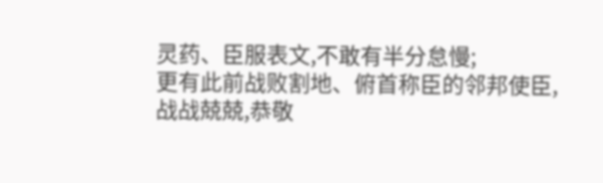灵药、臣服表文,不敢有半分怠慢;
更有此前战败割地、俯首称臣的邻邦使臣,战战兢兢,恭敬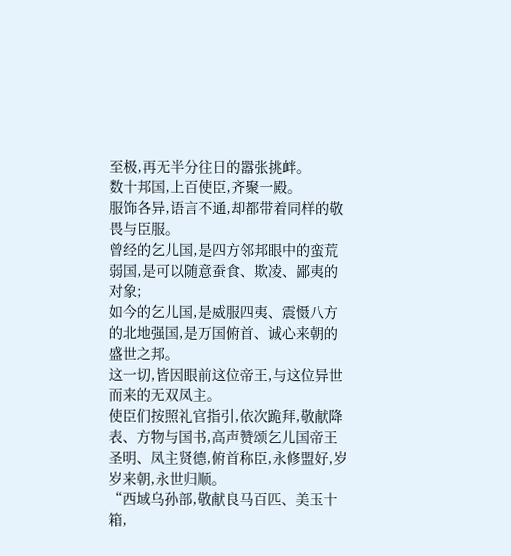至极,再无半分往日的嚣张挑衅。
数十邦国,上百使臣,齐聚一殿。
服饰各异,语言不通,却都带着同样的敬畏与臣服。
曾经的乞儿国,是四方邻邦眼中的蛮荒弱国,是可以随意蚕食、欺凌、鄙夷的对象;
如今的乞儿国,是威服四夷、震慑八方的北地强国,是万国俯首、诚心来朝的盛世之邦。
这一切,皆因眼前这位帝王,与这位异世而来的无双凤主。
使臣们按照礼官指引,依次跪拜,敬献降表、方物与国书,高声赞颂乞儿国帝王圣明、凤主贤德,俯首称臣,永修盟好,岁岁来朝,永世归顺。
“西域乌孙部,敬献良马百匹、美玉十箱,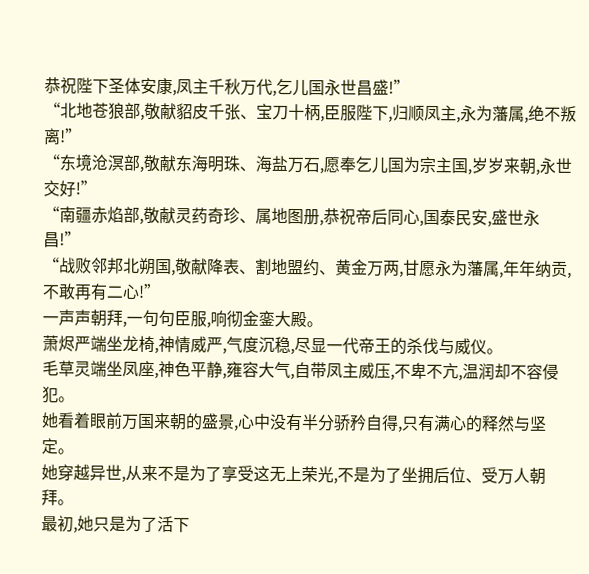恭祝陛下圣体安康,凤主千秋万代,乞儿国永世昌盛!”
“北地苍狼部,敬献貂皮千张、宝刀十柄,臣服陛下,归顺凤主,永为藩属,绝不叛离!”
“东境沧溟部,敬献东海明珠、海盐万石,愿奉乞儿国为宗主国,岁岁来朝,永世交好!”
“南疆赤焰部,敬献灵药奇珍、属地图册,恭祝帝后同心,国泰民安,盛世永昌!”
“战败邻邦北朔国,敬献降表、割地盟约、黄金万两,甘愿永为藩属,年年纳贡,不敢再有二心!”
一声声朝拜,一句句臣服,响彻金銮大殿。
萧烬严端坐龙椅,神情威严,气度沉稳,尽显一代帝王的杀伐与威仪。
毛草灵端坐凤座,神色平静,雍容大气,自带凤主威压,不卑不亢,温润却不容侵犯。
她看着眼前万国来朝的盛景,心中没有半分骄矜自得,只有满心的释然与坚定。
她穿越异世,从来不是为了享受这无上荣光,不是为了坐拥后位、受万人朝拜。
最初,她只是为了活下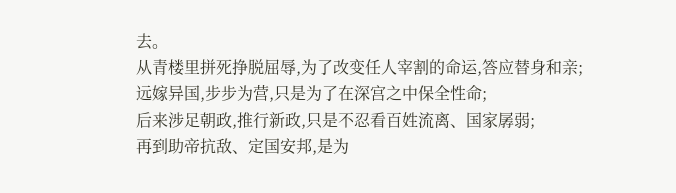去。
从青楼里拼死挣脱屈辱,为了改变任人宰割的命运,答应替身和亲;
远嫁异国,步步为营,只是为了在深宫之中保全性命;
后来涉足朝政,推行新政,只是不忍看百姓流离、国家孱弱;
再到助帝抗敌、定国安邦,是为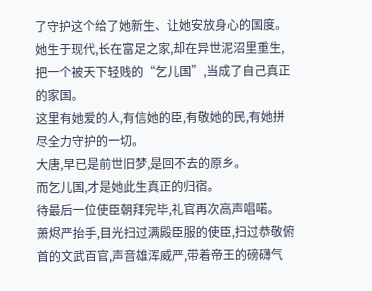了守护这个给了她新生、让她安放身心的国度。
她生于现代,长在富足之家,却在异世泥沼里重生,把一个被天下轻贱的“乞儿国”,当成了自己真正的家国。
这里有她爱的人,有信她的臣,有敬她的民,有她拼尽全力守护的一切。
大唐,早已是前世旧梦,是回不去的原乡。
而乞儿国,才是她此生真正的归宿。
待最后一位使臣朝拜完毕,礼官再次高声唱喏。
萧烬严抬手,目光扫过满殿臣服的使臣,扫过恭敬俯首的文武百官,声音雄浑威严,带着帝王的磅礴气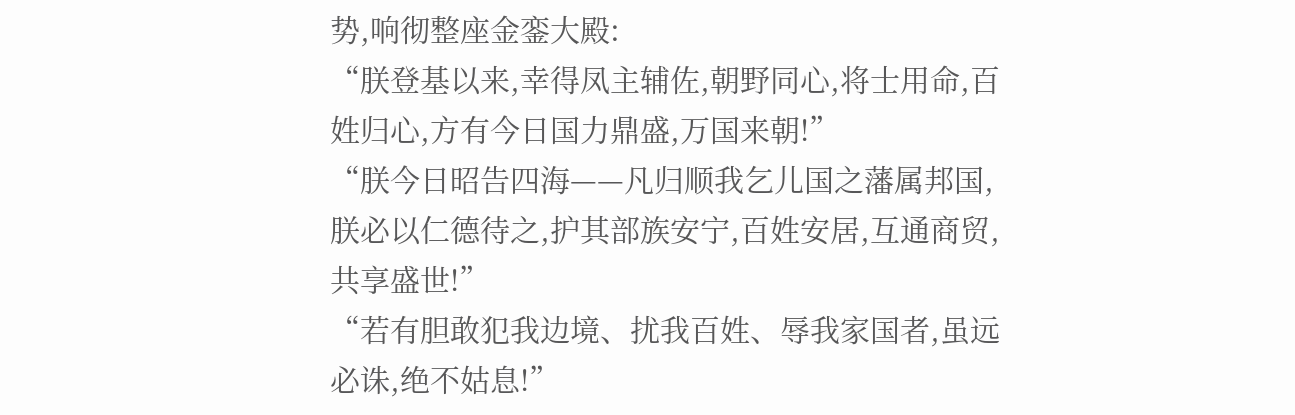势,响彻整座金銮大殿:
“朕登基以来,幸得凤主辅佐,朝野同心,将士用命,百姓归心,方有今日国力鼎盛,万国来朝!”
“朕今日昭告四海——凡归顺我乞儿国之藩属邦国,朕必以仁德待之,护其部族安宁,百姓安居,互通商贸,共享盛世!”
“若有胆敢犯我边境、扰我百姓、辱我家国者,虽远必诛,绝不姑息!”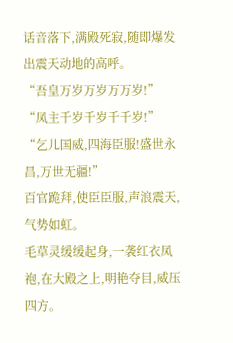话音落下,满殿死寂,随即爆发出震天动地的高呼。
“吾皇万岁万岁万万岁!”
“凤主千岁千岁千千岁!”
“乞儿国威,四海臣服!盛世永昌,万世无疆!”
百官跪拜,使臣臣服,声浪震天,气势如虹。
毛草灵缓缓起身,一袭红衣凤袍,在大殿之上,明艳夺目,威压四方。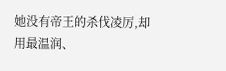她没有帝王的杀伐凌厉,却用最温润、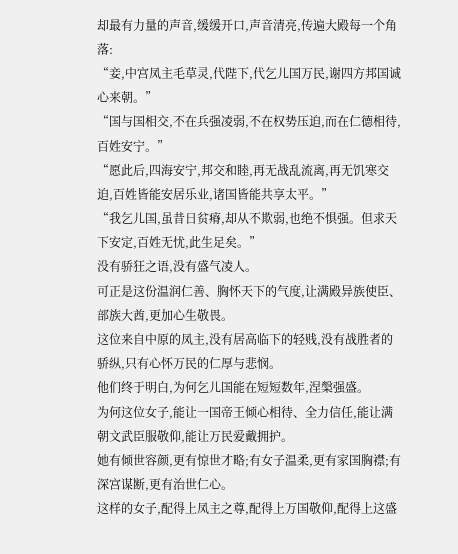却最有力量的声音,缓缓开口,声音清亮,传遍大殿每一个角落:
“妾,中宫凤主毛草灵,代陛下,代乞儿国万民,谢四方邦国诚心来朝。”
“国与国相交,不在兵强凌弱,不在权势压迫,而在仁德相待,百姓安宁。”
“愿此后,四海安宁,邦交和睦,再无战乱流离,再无饥寒交迫,百姓皆能安居乐业,诸国皆能共享太平。”
“我乞儿国,虽昔日贫瘠,却从不欺弱,也绝不惧强。但求天下安定,百姓无忧,此生足矣。”
没有骄狂之语,没有盛气凌人。
可正是这份温润仁善、胸怀天下的气度,让满殿异族使臣、部族大酋,更加心生敬畏。
这位来自中原的凤主,没有居高临下的轻贱,没有战胜者的骄纵,只有心怀万民的仁厚与悲悯。
他们终于明白,为何乞儿国能在短短数年,涅槃强盛。
为何这位女子,能让一国帝王倾心相待、全力信任,能让满朝文武臣服敬仰,能让万民爱戴拥护。
她有倾世容颜,更有惊世才略;有女子温柔,更有家国胸襟;有深宫谋断,更有治世仁心。
这样的女子,配得上凤主之尊,配得上万国敬仰,配得上这盛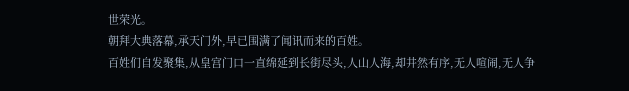世荣光。
朝拜大典落幕,承天门外,早已围满了闻讯而来的百姓。
百姓们自发聚集,从皇宫门口一直绵延到长街尽头,人山人海,却井然有序,无人喧闹,无人争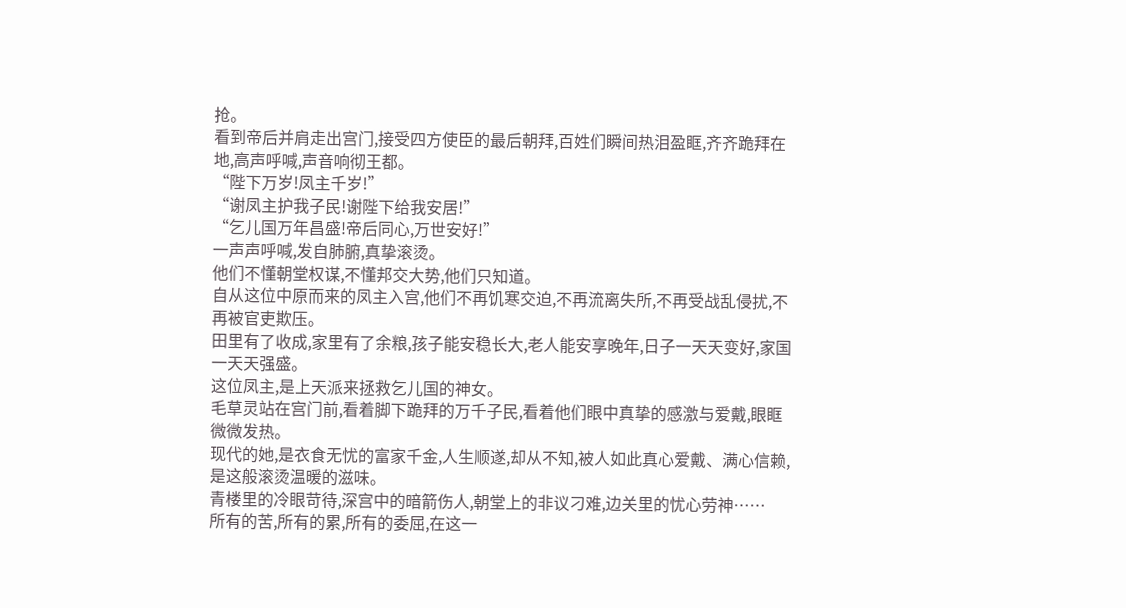抢。
看到帝后并肩走出宫门,接受四方使臣的最后朝拜,百姓们瞬间热泪盈眶,齐齐跪拜在地,高声呼喊,声音响彻王都。
“陛下万岁!凤主千岁!”
“谢凤主护我子民!谢陛下给我安居!”
“乞儿国万年昌盛!帝后同心,万世安好!”
一声声呼喊,发自肺腑,真挚滚烫。
他们不懂朝堂权谋,不懂邦交大势,他们只知道。
自从这位中原而来的凤主入宫,他们不再饥寒交迫,不再流离失所,不再受战乱侵扰,不再被官吏欺压。
田里有了收成,家里有了余粮,孩子能安稳长大,老人能安享晚年,日子一天天变好,家国一天天强盛。
这位凤主,是上天派来拯救乞儿国的神女。
毛草灵站在宫门前,看着脚下跪拜的万千子民,看着他们眼中真挚的感激与爱戴,眼眶微微发热。
现代的她,是衣食无忧的富家千金,人生顺遂,却从不知,被人如此真心爱戴、满心信赖,是这般滚烫温暖的滋味。
青楼里的冷眼苛待,深宫中的暗箭伤人,朝堂上的非议刁难,边关里的忧心劳神……
所有的苦,所有的累,所有的委屈,在这一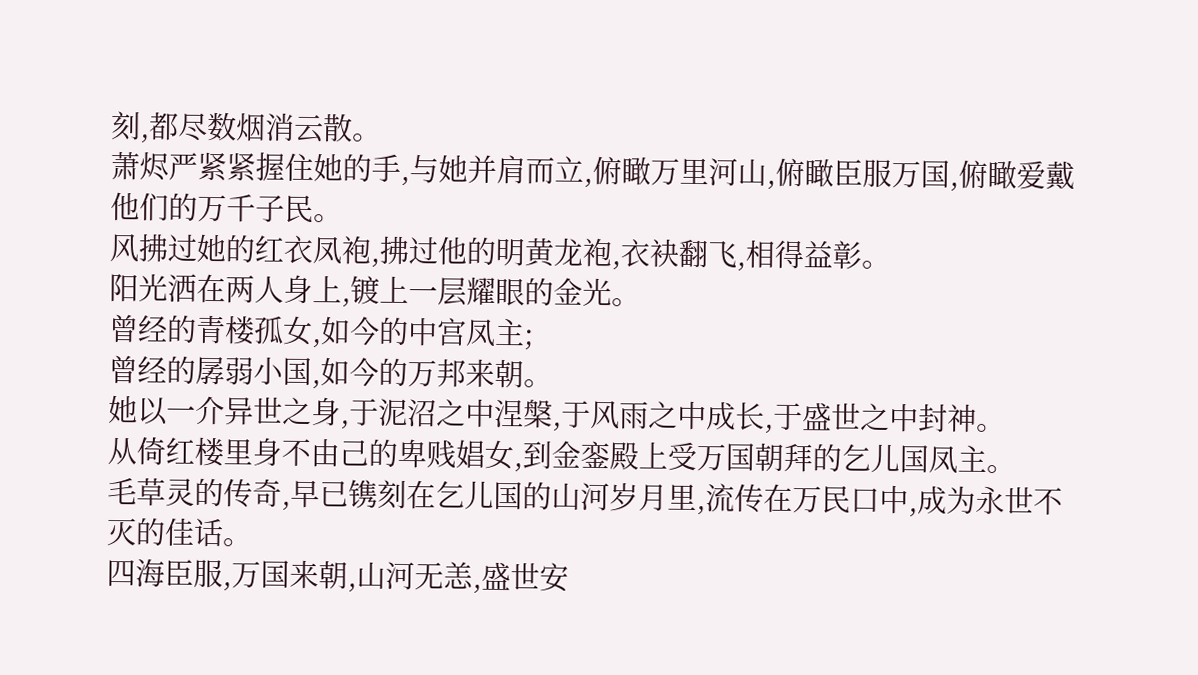刻,都尽数烟消云散。
萧烬严紧紧握住她的手,与她并肩而立,俯瞰万里河山,俯瞰臣服万国,俯瞰爱戴他们的万千子民。
风拂过她的红衣凤袍,拂过他的明黄龙袍,衣袂翻飞,相得益彰。
阳光洒在两人身上,镀上一层耀眼的金光。
曾经的青楼孤女,如今的中宫凤主;
曾经的孱弱小国,如今的万邦来朝。
她以一介异世之身,于泥沼之中涅槃,于风雨之中成长,于盛世之中封神。
从倚红楼里身不由己的卑贱娼女,到金銮殿上受万国朝拜的乞儿国凤主。
毛草灵的传奇,早已镌刻在乞儿国的山河岁月里,流传在万民口中,成为永世不灭的佳话。
四海臣服,万国来朝,山河无恙,盛世安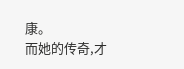康。
而她的传奇,才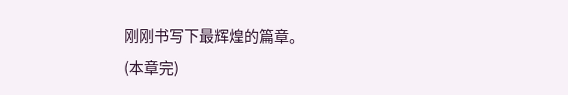刚刚书写下最辉煌的篇章。
(本章完)